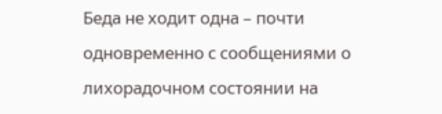Беда не ходит одна – почти одновременно с сообщениями о лихорадочном состоянии на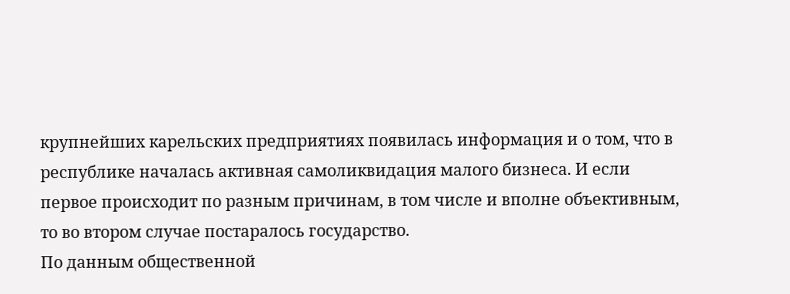крупнейших карельских предприятиях появилась информация и о том, что в республике началась активная самоликвидация малого бизнеса. И если первое происходит по разным причинам, в том числе и вполне объективным, то во втором случае постаралось государство.
По данным общественной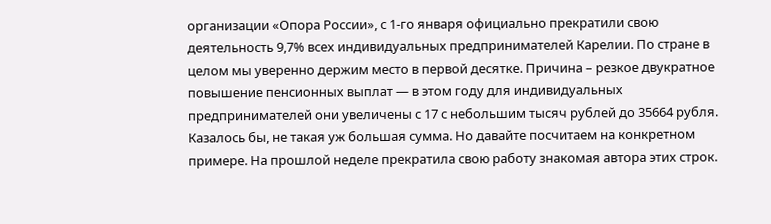организации «Опора России», с 1-го января официально прекратили свою деятельность 9,7% всех индивидуальных предпринимателей Карелии. По стране в целом мы уверенно держим место в первой десятке. Причина – резкое двукратное повышение пенсионных выплат — в этом году для индивидуальных предпринимателей они увеличены с 17 с небольшим тысяч рублей до 35664 рубля.
Казалось бы, не такая уж большая сумма. Но давайте посчитаем на конкретном примере. На прошлой неделе прекратила свою работу знакомая автора этих строк.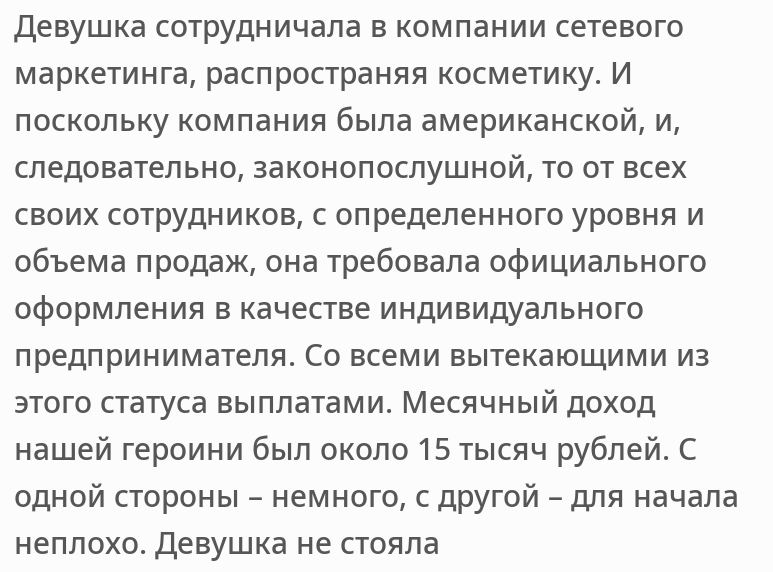Девушка сотрудничала в компании сетевого маркетинга, распространяя косметику. И поскольку компания была американской, и, следовательно, законопослушной, то от всех своих сотрудников, с определенного уровня и объема продаж, она требовала официального оформления в качестве индивидуального предпринимателя. Со всеми вытекающими из этого статуса выплатами. Месячный доход нашей героини был около 15 тысяч рублей. С одной стороны – немного, с другой – для начала неплохо. Девушка не стояла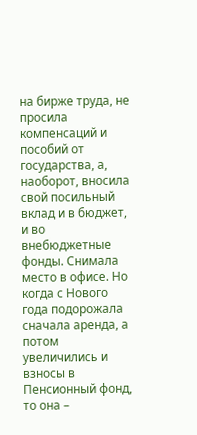на бирже труда, не просила компенсаций и пособий от государства, а, наоборот, вносила свой посильный вклад и в бюджет, и во внебюджетные фонды. Снимала место в офисе. Но когда с Нового года подорожала сначала аренда, а потом увеличились и взносы в Пенсионный фонд, то она –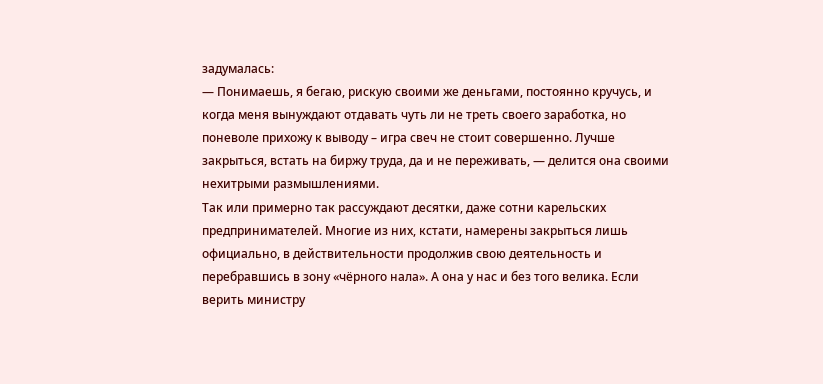задумалась:
— Понимаешь, я бегаю, рискую своими же деньгами, постоянно кручусь, и когда меня вынуждают отдавать чуть ли не треть своего заработка, но поневоле прихожу к выводу – игра свеч не стоит совершенно. Лучше закрыться, встать на биржу труда, да и не переживать, — делится она своими нехитрыми размышлениями.
Так или примерно так рассуждают десятки, даже сотни карельских предпринимателей. Многие из них, кстати, намерены закрыться лишь официально, в действительности продолжив свою деятельность и перебравшись в зону «чёрного нала». А она у нас и без того велика. Если верить министру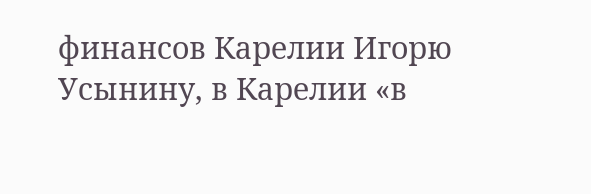финансов Карелии Игорю Усынину, в Карелии «в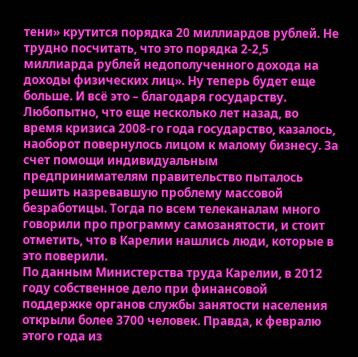тени» крутится порядка 20 миллиардов рублей. Не трудно посчитать, что это порядка 2-2,5 миллиарда рублей недополученного дохода на доходы физических лиц». Ну теперь будет еще больше. И всё это – благодаря государству.
Любопытно, что еще несколько лет назад, во время кризиса 2008-го года государство, казалось, наоборот повернулось лицом к малому бизнесу. За счет помощи индивидуальным предпринимателям правительство пыталось решить назревавшую проблему массовой безработицы. Тогда по всем телеканалам много говорили про программу самозанятости, и стоит отметить, что в Карелии нашлись люди, которые в это поверили.
По данным Министерства труда Карелии, в 2012 году собственное дело при финансовой поддержке органов службы занятости населения открыли более 3700 человек. Правда, к февралю этого года из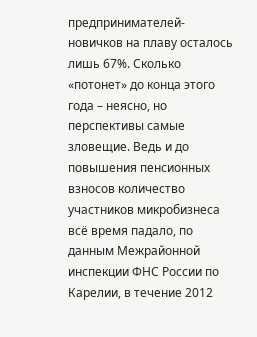предпринимателей-новичков на плаву осталось лишь 67%. Сколько «потонет» до конца этого года – неясно, но перспективы самые зловещие. Ведь и до повышения пенсионных взносов количество участников микробизнеса всё время падало, по данным Межрайонной инспекции ФНС России по Карелии, в течение 2012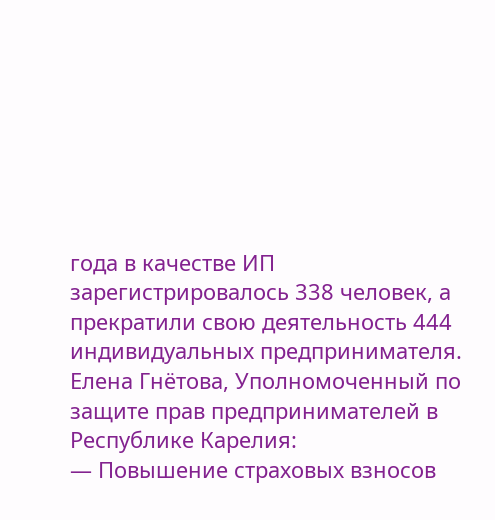года в качестве ИП зарегистрировалось 338 человек, а прекратили свою деятельность 444 индивидуальных предпринимателя.
Елена Гнётова, Уполномоченный по защите прав предпринимателей в Республике Карелия:
— Повышение страховых взносов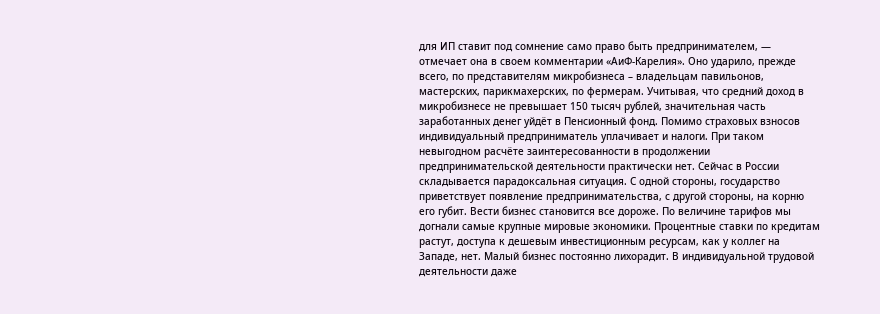для ИП ставит под сомнение само право быть предпринимателем, — отмечает она в своем комментарии «АиФ-Карелия». Оно ударило, прежде всего, по представителям микробизнеса – владельцам павильонов, мастерских, парикмахерских, по фермерам. Учитывая, что средний доход в микробизнесе не превышает 150 тысяч рублей, значительная часть заработанных денег уйдёт в Пенсионный фонд. Помимо страховых взносов индивидуальный предприниматель уплачивает и налоги. При таком невыгодном расчёте заинтересованности в продолжении предпринимательской деятельности практически нет. Сейчас в России складывается парадоксальная ситуация. С одной стороны, государство приветствует появление предпринимательства, с другой стороны, на корню его губит. Вести бизнес становится все дороже. По величине тарифов мы догнали самые крупные мировые экономики. Процентные ставки по кредитам растут, доступа к дешевым инвестиционным ресурсам, как у коллег на Западе, нет. Малый бизнес постоянно лихорадит. В индивидуальной трудовой деятельности даже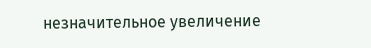незначительное увеличение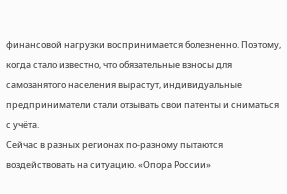финансовой нагрузки воспринимается болезненно. Поэтому, когда стало известно, что обязательные взносы для самозанятого населения вырастут, индивидуальные предприниматели стали отзывать свои патенты и сниматься с учёта.
Сейчас в разных регионах по-разному пытаются воздействовать на ситуацию. «Опора России»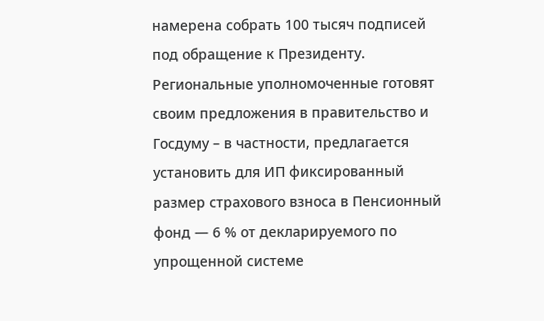намерена собрать 100 тысяч подписей под обращение к Президенту.
Региональные уполномоченные готовят своим предложения в правительство и Госдуму – в частности, предлагается установить для ИП фиксированный размер страхового взноса в Пенсионный фонд — 6 % от декларируемого по упрощенной системе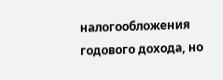налогообложения годового дохода, но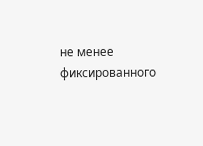не менее фиксированного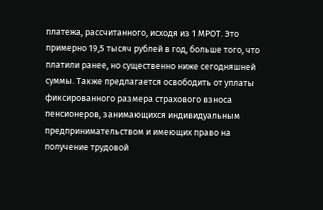платежа, рассчитанного, исходя из 1 МРОТ. Это примерно 19,5 тысяч рублей в год, больше того, что платили ранее, но существенно ниже сегодняшней суммы. Также предлагается освободить от уплаты фиксированного размера страхового взноса пенсионеров, занимающихся индивидуальным предпринимательством и имеющих право на получение трудовой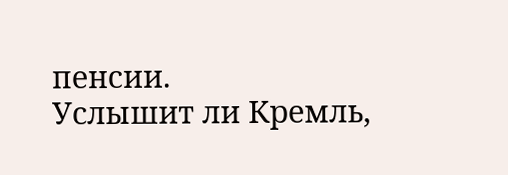пенсии.
Услышит ли Кремль,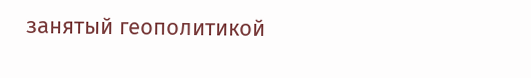занятый геополитикой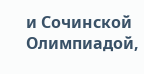и Сочинской Олимпиадой,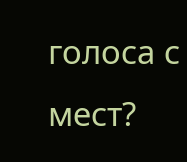голоса с мест?